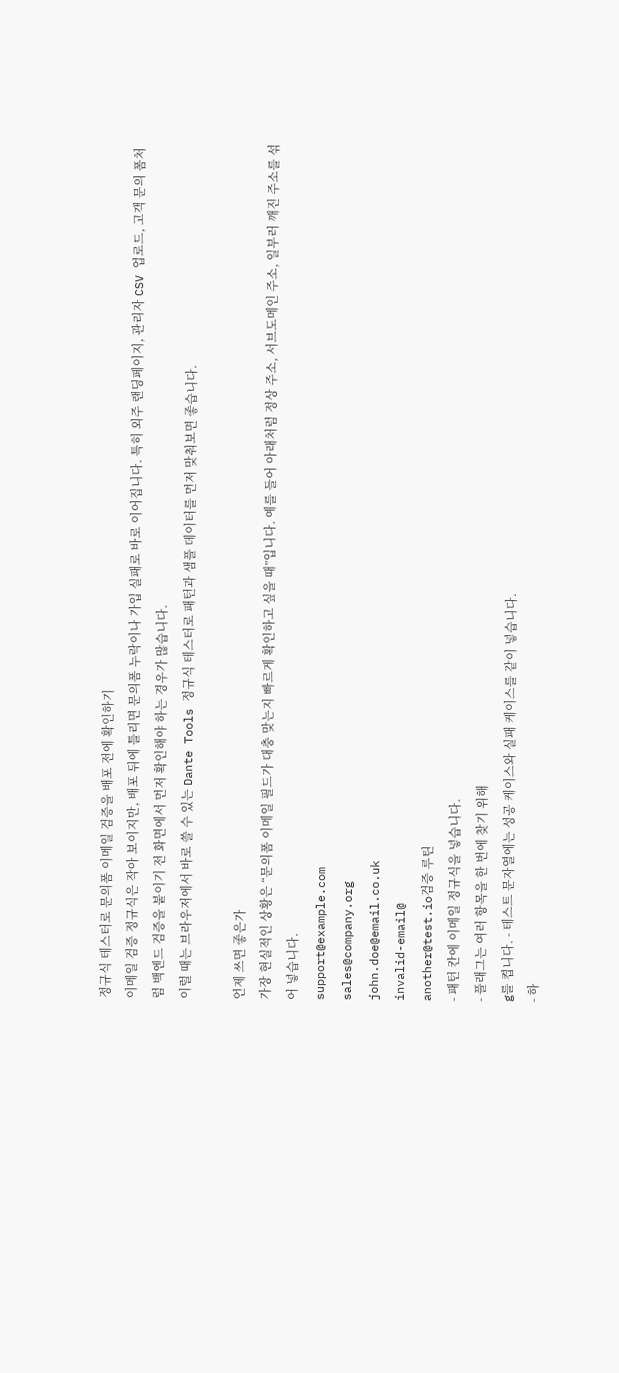정규식 테스터로 문의폼 이메일 검증을 배포 전에 확인하기
이메일 검증 정규식은 작아 보이지만, 배포 뒤에 틀리면 문의폼 누락이나 가입 실패로 바로 이어집니다. 특히 외주 랜딩페이지, 관리자 CSV 업로드, 고객 문의 폼처럼 백엔드 검증을 붙이기 전 화면에서 먼저 확인해야 하는 경우가 많습니다.
이럴 때는 브라우저에서 바로 쓸 수 있는 Dante Tools 정규식 테스터로 패턴과 샘플 데이터를 먼저 맞춰보면 좋습니다.

언제 쓰면 좋은가
가장 현실적인 상황은 “문의폼 이메일 필드가 대충 맞는지 빠르게 확인하고 싶을 때”입니다. 예를 들어 아래처럼 정상 주소, 서브도메인 주소, 일부러 깨진 주소를 섞어 넣습니다.
support@example.com
sales@company.org
john.doe@email.co.uk
invalid-email@
another@test.io검증 루틴
- 패턴 칸에 이메일 정규식을 넣습니다.
- 플래그는 여러 항목을 한 번에 찾기 위해
g를 켭니다. - 테스트 문자열에는 성공 케이스와 실패 케이스를 같이 넣습니다.
- 하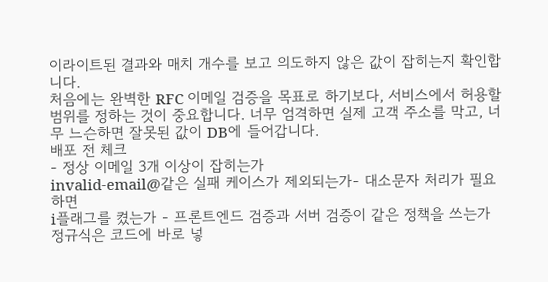이라이트된 결과와 매치 개수를 보고 의도하지 않은 값이 잡히는지 확인합니다.
처음에는 완벽한 RFC 이메일 검증을 목표로 하기보다, 서비스에서 허용할 범위를 정하는 것이 중요합니다. 너무 엄격하면 실제 고객 주소를 막고, 너무 느슨하면 잘못된 값이 DB에 들어갑니다.
배포 전 체크
- 정상 이메일 3개 이상이 잡히는가
invalid-email@같은 실패 케이스가 제외되는가- 대소문자 처리가 필요하면
i플래그를 켰는가 - 프론트엔드 검증과 서버 검증이 같은 정책을 쓰는가
정규식은 코드에 바로 넣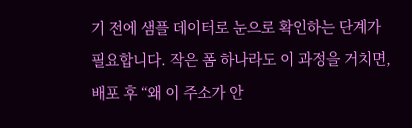기 전에 샘플 데이터로 눈으로 확인하는 단계가 필요합니다. 작은 폼 하나라도 이 과정을 거치면, 배포 후 “왜 이 주소가 안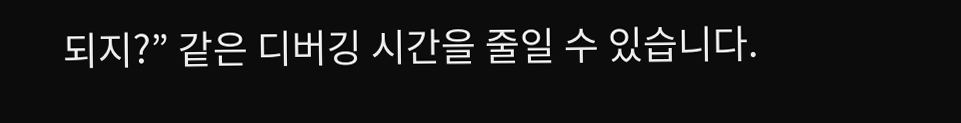되지?” 같은 디버깅 시간을 줄일 수 있습니다.